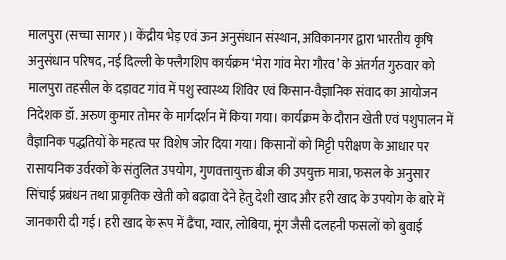मालपुरा (सच्चा सागर)। केंद्रीय भेड़ एवं ऊन अनुसंधान संस्थान, अविकानगर द्वारा भारतीय कृषि अनुसंधान परिषद, नई दिल्ली के फ्लैगशिप कार्यक्रम ‘मेरा गांव मेरा गौरव’ के अंतर्गत गुरुवार को मालपुरा तहसील के दड़ावट गांव में पशु स्वास्थ्य शिविर एवं किसान-वैज्ञानिक संवाद का आयोजन निदेशक डॉ. अरुण कुमार तोमर के मार्गदर्शन में किया गया। कार्यक्रम के दौरान खेती एवं पशुपालन में वैज्ञानिक पद्धतियों के महत्व पर विशेष जोर दिया गया। किसानों को मिट्टी परीक्षण के आधार पर रासायनिक उर्वरकों के संतुलित उपयोग, गुणवत्तायुक्त बीज की उपयुक्त मात्रा, फसल के अनुसार सिंचाई प्रबंधन तथा प्राकृतिक खेती को बढ़ावा देने हेतु देशी खाद और हरी खाद के उपयोग के बारे में जानकारी दी गई। हरी खाद के रूप में ढैंचा, ग्वार, लोबिया, मूंग जैसी दलहनी फसलों को बुवाई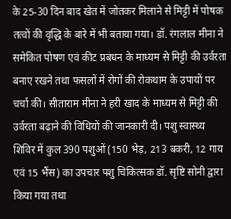के 25-30 दिन बाद खेत में जोतकर मिलाने से मिट्टी में पोषक तत्वों की वृद्धि के बारे में भी बताया गया। डॉ. रंगलाल मीना ने समेकित पोषण एवं कीट प्रबंधन के माध्यम से मिट्टी की उर्वरता बनाए रखने तथा फसलों में रोगों की रोकथाम के उपायों पर चर्चा की। सीताराम मीना ने हरी खाद के माध्यम से मिट्टी की उर्वरता बढ़ाने की विधियों की जानकारी दी। पशु स्वास्थ्य शिविर में कुल 390 पशुओं (150 भेड़, 213 बकरी, 12 गाय एवं 15 भैंस) का उपचार पशु चिकित्सक डॉ. सृष्टि सोनी द्वारा किया गया तथा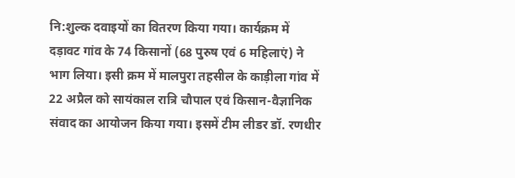नि:शुल्क दवाइयों का वितरण किया गया। कार्यक्रम में दड़ावट गांव के 74 किसानों (68 पुरुष एवं 6 महिलाएं) ने भाग लिया। इसी क्रम में मालपुरा तहसील के काड़ीला गांव में 22 अप्रैल को सायंकाल रात्रि चौपाल एवं किसान-वैज्ञानिक संवाद का आयोजन किया गया। इसमें टीम लीडर डॉ. रणधीर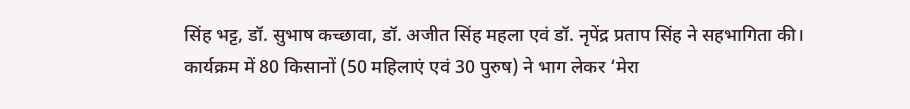सिंह भट्ट, डॉ. सुभाष कच्छावा, डॉ. अजीत सिंह महला एवं डॉ. नृपेंद्र प्रताप सिंह ने सहभागिता की। कार्यक्रम में 80 किसानों (50 महिलाएं एवं 30 पुरुष) ने भाग लेकर ‘मेरा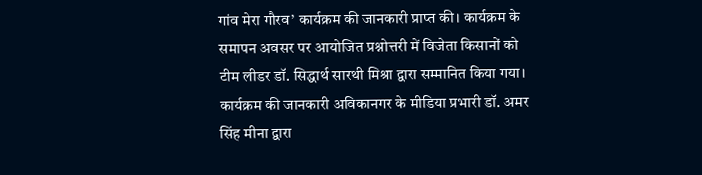गांव मेरा गौरव’ कार्यक्रम की जानकारी प्राप्त की। कार्यक्रम के समापन अवसर पर आयोजित प्रश्नोत्तरी में विजेता किसानों को टीम लीडर डॉ. सिद्धार्थ सारथी मिश्रा द्वारा सम्मानित किया गया। कार्यक्रम की जानकारी अविकानगर के मीडिया प्रभारी डॉ. अमर सिंह मीना द्वारा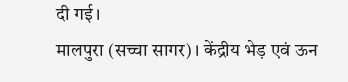दी गई।
मालपुरा (सच्चा सागर)। केंद्रीय भेड़ एवं ऊन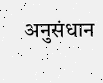अनुसंधान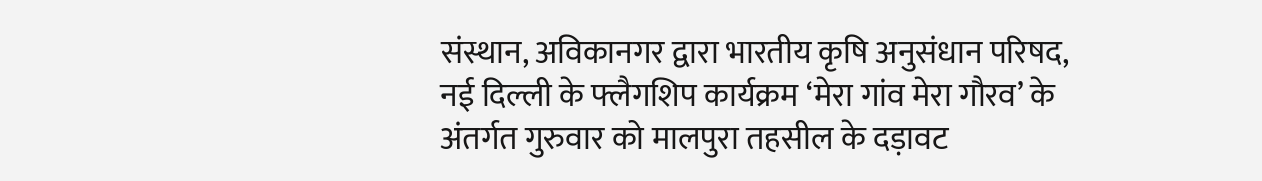संस्थान, अविकानगर द्वारा भारतीय कृषि अनुसंधान परिषद, नई दिल्ली के फ्लैगशिप कार्यक्रम ‘मेरा गांव मेरा गौरव’ के अंतर्गत गुरुवार को मालपुरा तहसील के दड़ावट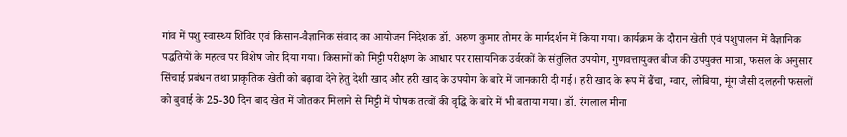गांव में पशु स्वास्थ्य शिविर एवं किसान-वैज्ञानिक संवाद का आयोजन निदेशक डॉ. अरुण कुमार तोमर के मार्गदर्शन में किया गया। कार्यक्रम के दौरान खेती एवं पशुपालन में वैज्ञानिक पद्धतियों के महत्व पर विशेष जोर दिया गया। किसानों को मिट्टी परीक्षण के आधार पर रासायनिक उर्वरकों के संतुलित उपयोग, गुणवत्तायुक्त बीज की उपयुक्त मात्रा, फसल के अनुसार सिंचाई प्रबंधन तथा प्राकृतिक खेती को बढ़ावा देने हेतु देशी खाद और हरी खाद के उपयोग के बारे में जानकारी दी गई। हरी खाद के रूप में ढैंचा, ग्वार, लोबिया, मूंग जैसी दलहनी फसलों को बुवाई के 25-30 दिन बाद खेत में जोतकर मिलाने से मिट्टी में पोषक तत्वों की वृद्धि के बारे में भी बताया गया। डॉ. रंगलाल मीना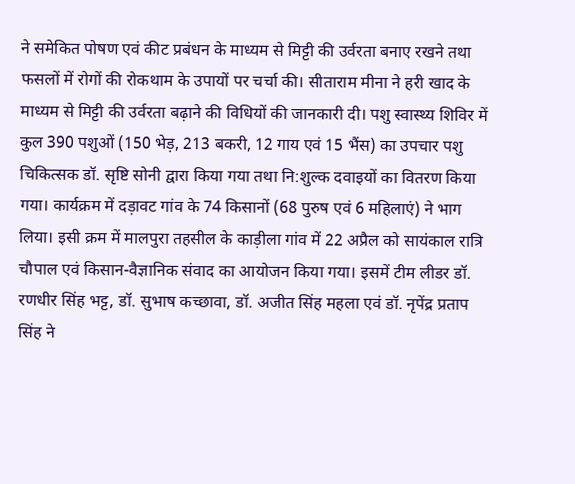ने समेकित पोषण एवं कीट प्रबंधन के माध्यम से मिट्टी की उर्वरता बनाए रखने तथा फसलों में रोगों की रोकथाम के उपायों पर चर्चा की। सीताराम मीना ने हरी खाद के माध्यम से मिट्टी की उर्वरता बढ़ाने की विधियों की जानकारी दी। पशु स्वास्थ्य शिविर में कुल 390 पशुओं (150 भेड़, 213 बकरी, 12 गाय एवं 15 भैंस) का उपचार पशु चिकित्सक डॉ. सृष्टि सोनी द्वारा किया गया तथा नि:शुल्क दवाइयों का वितरण किया गया। कार्यक्रम में दड़ावट गांव के 74 किसानों (68 पुरुष एवं 6 महिलाएं) ने भाग लिया। इसी क्रम में मालपुरा तहसील के काड़ीला गांव में 22 अप्रैल को सायंकाल रात्रि चौपाल एवं किसान-वैज्ञानिक संवाद का आयोजन किया गया। इसमें टीम लीडर डॉ. रणधीर सिंह भट्ट, डॉ. सुभाष कच्छावा, डॉ. अजीत सिंह महला एवं डॉ. नृपेंद्र प्रताप सिंह ने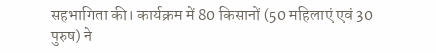सहभागिता की। कार्यक्रम में 80 किसानों (50 महिलाएं एवं 30 पुरुष) ने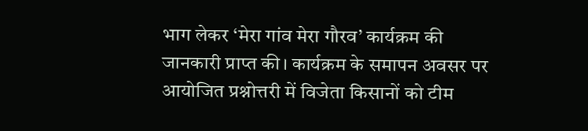भाग लेकर ‘मेरा गांव मेरा गौरव’ कार्यक्रम की जानकारी प्राप्त की। कार्यक्रम के समापन अवसर पर आयोजित प्रश्नोत्तरी में विजेता किसानों को टीम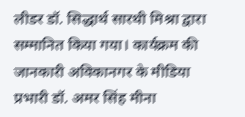लीडर डॉ. सिद्धार्थ सारथी मिश्रा द्वारा सम्मानित किया गया। कार्यक्रम की जानकारी अविकानगर के मीडिया प्रभारी डॉ. अमर सिंह मीना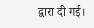द्वारा दी गई।